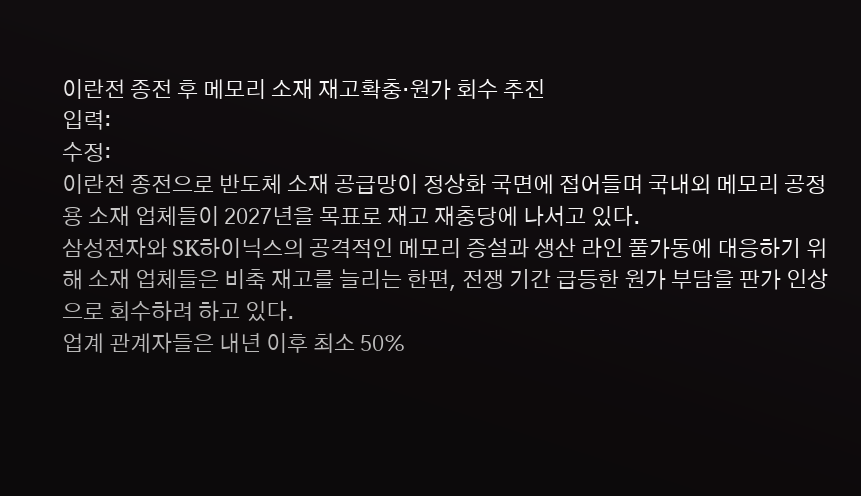이란전 종전 후 메모리 소재 재고확충·원가 회수 추진
입력:
수정:
이란전 종전으로 반도체 소재 공급망이 정상화 국면에 접어들며 국내외 메모리 공정용 소재 업체들이 2027년을 목표로 재고 재충당에 나서고 있다.
삼성전자와 SK하이닉스의 공격적인 메모리 증설과 생산 라인 풀가동에 대응하기 위해 소재 업체들은 비축 재고를 늘리는 한편, 전쟁 기간 급등한 원가 부담을 판가 인상으로 회수하려 하고 있다.
업계 관계자들은 내년 이후 최소 50%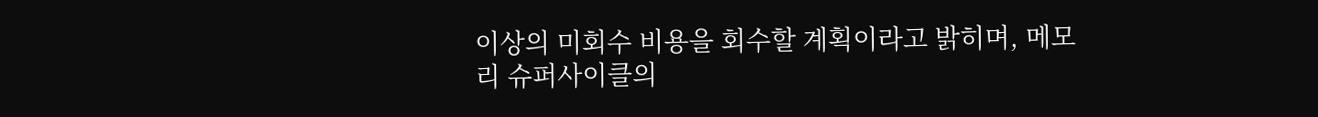이상의 미회수 비용을 회수할 계획이라고 밝히며, 메모리 슈퍼사이클의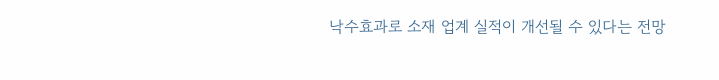낙수효과로 소재 업계 실적이 개선될 수 있다는 전망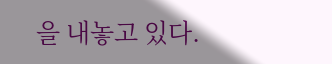을 내놓고 있다.